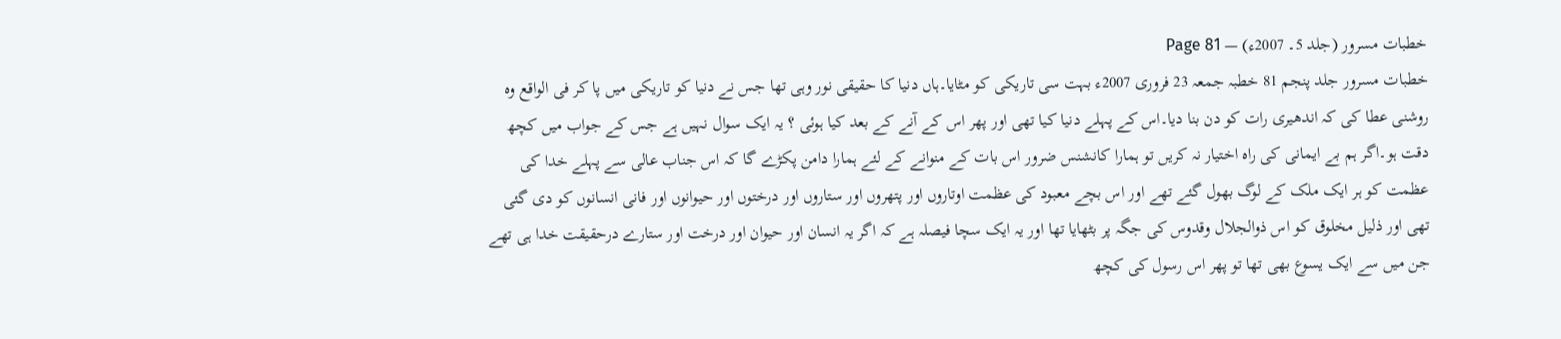خطبات مسرور (جلد 5۔ 2007ء) — Page 81
خطبات مسرور جلد پنجم 81 خطبہ جمعہ 23 فروری 2007ء بہت سی تاریکی کو مٹایا۔ہاں دنیا کا حقیقی نور وہی تھا جس نے دنیا کو تاریکی میں پا کر فی الواقع وہ روشنی عطا کی کہ اندھیری رات کو دن بنا دیا۔اس کے پہلے دنیا کیا تھی اور پھر اس کے آنے کے بعد کیا ہوئی ؟ یہ ایک سوال نہیں ہے جس کے جواب میں کچھ دقت ہو۔اگر ہم بے ایمانی کی راہ اختیار نہ کریں تو ہمارا کانشنس ضرور اس بات کے منوانے کے لئے ہمارا دامن پکڑے گا کہ اس جناب عالی سے پہلے خدا کی عظمت کو ہر ایک ملک کے لوگ بھول گئے تھے اور اس بچے معبود کی عظمت اوتاروں اور پتھروں اور ستاروں اور درختوں اور حیوانوں اور فانی انسانوں کو دی گئی تھی اور ذلیل مخلوق کو اس ذوالجلال وقدوس کی جگہ پر بٹھایا تھا اور یہ ایک سچا فیصلہ ہے کہ اگر یہ انسان اور حیوان اور درخت اور ستارے درحقیقت خدا ہی تھے جن میں سے ایک یسوع بھی تھا تو پھر اس رسول کی کچھ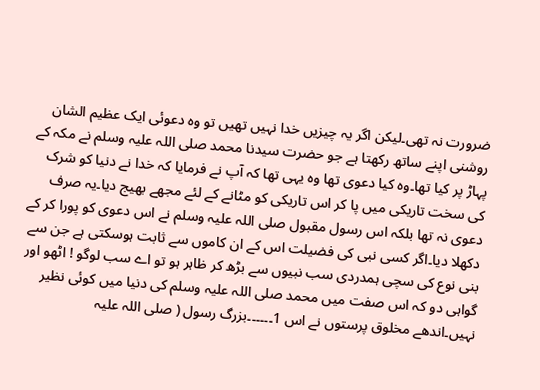ضرورت نہ تھی۔لیکن اگر یہ چیزیں خدا نہیں تھیں تو وہ دعوئی ایک عظیم الشان روشنی اپنے ساتھ رکھتا ہے جو حضرت سیدنا محمد صلی اللہ علیہ وسلم نے مکہ کے پہاڑ پر کیا تھا۔وہ کیا دعوی تھا وہ یہی تھا کہ آپ نے فرمایا کہ خدا نے دنیا کو شرک کی سخت تاریکی میں پا کر اس تاریکی کو مٹانے کے لئے مجھے بھیج دیا۔یہ صرف دعوی نہ تھا بلکہ اس رسول مقبول صلی اللہ علیہ وسلم نے اس دعوی کو پورا کر کے دکھلا دیا۔اگر کسی نبی کی فضیلت اس کے ان کاموں سے ثابت ہوسکتی ہے جن سے بنی نوع کی سچی ہمدردی سب نبیوں سے بڑھ کر ظاہر ہو تو اے سب لوگو ! اٹھو اور گواہی دو کہ اس صفت میں محمد صلی اللہ علیہ وسلم کی دنیا میں کوئی نظیر نہیں۔اندھے مخلوق پرستوں نے اس 1۔۔۔۔۔۔بزرگ رسول ( صلی اللہ علیہ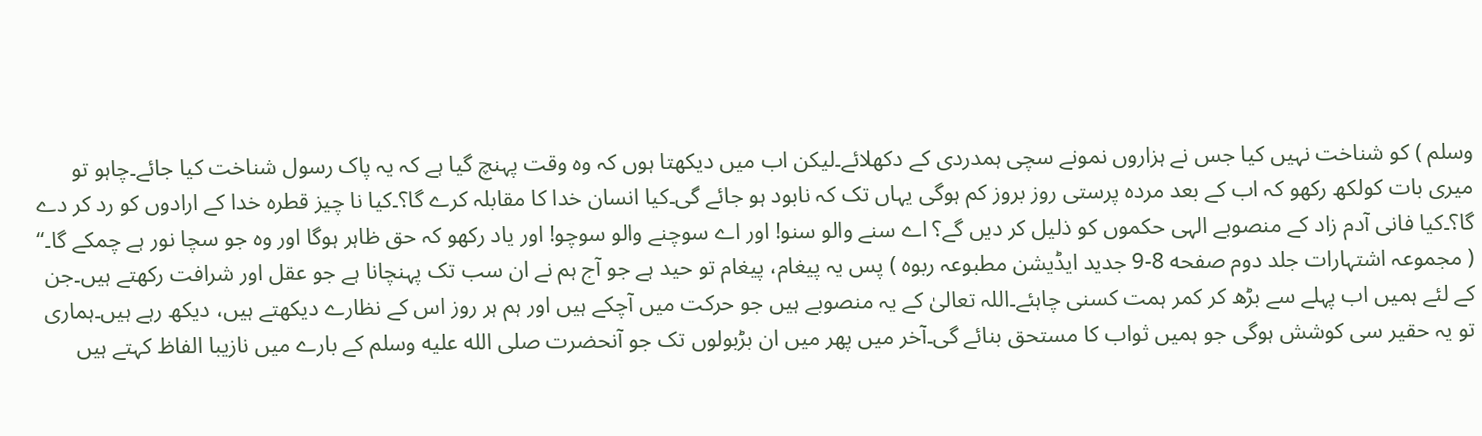وسلم ) کو شناخت نہیں کیا جس نے ہزاروں نمونے سچی ہمدردی کے دکھلائے۔لیکن اب میں دیکھتا ہوں کہ وہ وقت پہنچ گیا ہے کہ یہ پاک رسول شناخت کیا جائے۔چاہو تو میری بات کولکھ رکھو کہ اب کے بعد مردہ پرستی روز بروز کم ہوگی یہاں تک کہ نابود ہو جائے گی۔کیا انسان خدا کا مقابلہ کرے گا؟۔کیا نا چیز قطرہ خدا کے ارادوں کو رد کر دے گا؟۔کیا فانی آدم زاد کے منصوبے الہی حکموں کو ذلیل کر دیں گے؟ اے سنے والو سنو! اور اے سوچنے والو سوچو! اور یاد رکھو کہ حق ظاہر ہوگا اور وہ جو سچا نور ہے چمکے گا۔“ ( مجموعہ اشتہارات جلد دوم صفحه 8-9 جدید ایڈیشن مطبوعہ ربوہ ) پس یہ پیغام، پیغام تو حید ہے جو آج ہم نے ان سب تک پہنچانا ہے جو عقل اور شرافت رکھتے ہیں۔جن کے لئے ہمیں اب پہلے سے بڑھ کر کمر ہمت کسنی چاہئے۔اللہ تعالیٰ کے یہ منصوبے ہیں جو حرکت میں آچکے ہیں اور ہم ہر روز اس کے نظارے دیکھتے ہیں، دیکھ رہے ہیں۔ہماری تو یہ حقیر سی کوشش ہوگی جو ہمیں ثواب کا مستحق بنائے گی۔آخر میں پھر میں ان بڑبولوں تک جو آنحضرت صلى الله عليه وسلم کے بارے میں نازیبا الفاظ کہتے ہیں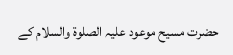حضرت مسیح موعود علیہ الصلوۃ والسلام کے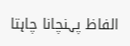الفاظ پہنچانا چاہتا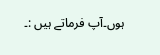ہوں۔آپ فرماتے ہیں :۔